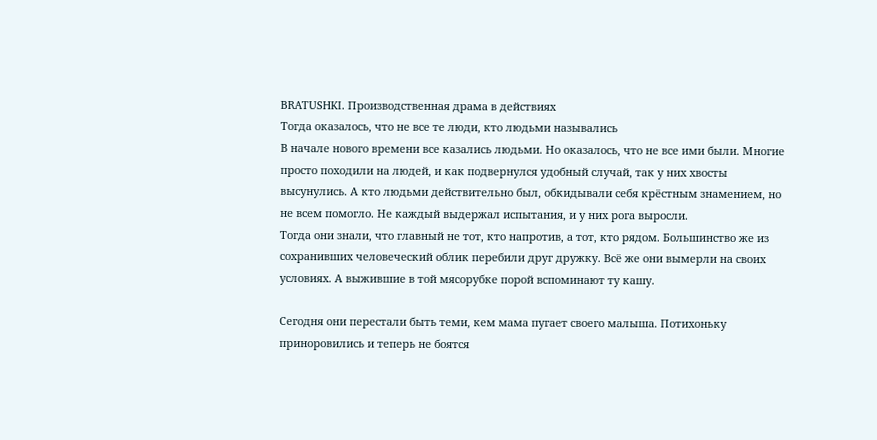BRATUSHKI. Производственная драма в действиях
Тогда оказалось, что не все те люди, кто людьми назывались
В начале нового времени все казались людьми. Но оказалось, что не все ими были. Многие просто походили на людей, и как подвернулся удобный случай, так у них хвосты высунулись. А кто людьми действительно был, обкидывали себя крёстным знамением, но не всем помогло. Не каждый выдержал испытания, и у них рога выросли.
Тогда они знали, что главный не тот, кто напротив, а тот, кто рядом. Большинство же из сохранивших человеческий облик перебили друг дружку. Всё же они вымерли на своих условиях. А выжившие в той мясорубке порой вспоминают ту кашу.

Сегодня они перестали быть теми, кем мама пугает своего малыша. Потихоньку приноровились и теперь не боятся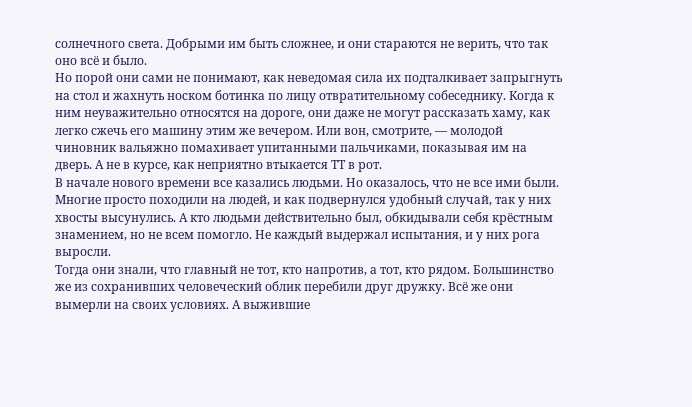солнечного света. Добрыми им быть сложнее, и они стараются не верить, что так оно всё и было.
Но порой они сами не понимают, как неведомая сила их подталкивает запрыгнуть на стол и жахнуть носком ботинка по лицу отвратительному собеседнику. Когда к ним неуважительно относятся на дороге, они даже не могут рассказать хаму, как легко сжечь его машину этим же вечером. Или вон, смотрите, — молодой чиновник вальяжно помахивает упитанными пальчиками, показывая им на дверь. А не в курсе, как неприятно втыкается ТТ в рот.
В начале нового времени все казались людьми. Но оказалось, что не все ими были. Многие просто походили на людей, и как подвернулся удобный случай, так у них хвосты высунулись. А кто людьми действительно был, обкидывали себя крёстным знамением, но не всем помогло. Не каждый выдержал испытания, и у них рога выросли.
Тогда они знали, что главный не тот, кто напротив, а тот, кто рядом. Большинство же из сохранивших человеческий облик перебили друг дружку. Всё же они вымерли на своих условиях. А выжившие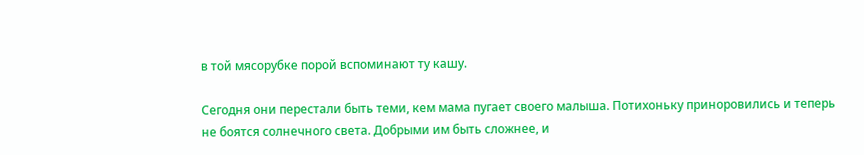в той мясорубке порой вспоминают ту кашу.

Сегодня они перестали быть теми, кем мама пугает своего малыша. Потихоньку приноровились и теперь не боятся солнечного света. Добрыми им быть сложнее, и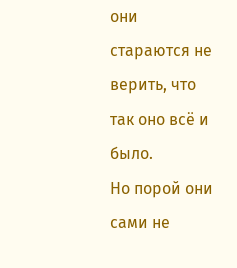они стараются не верить, что так оно всё и было.
Но порой они сами не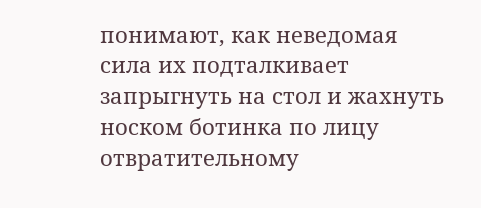понимают, как неведомая сила их подталкивает запрыгнуть на стол и жахнуть носком ботинка по лицу отвратительному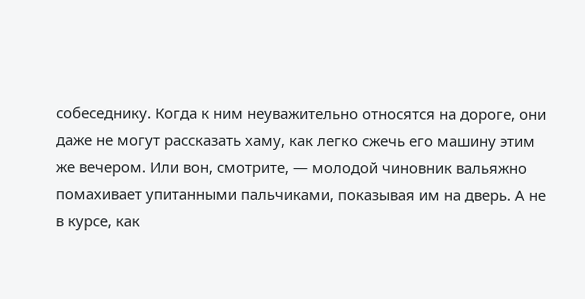собеседнику. Когда к ним неуважительно относятся на дороге, они даже не могут рассказать хаму, как легко сжечь его машину этим же вечером. Или вон, смотрите, — молодой чиновник вальяжно помахивает упитанными пальчиками, показывая им на дверь. А не в курсе, как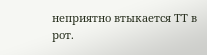неприятно втыкается ТТ в рот.